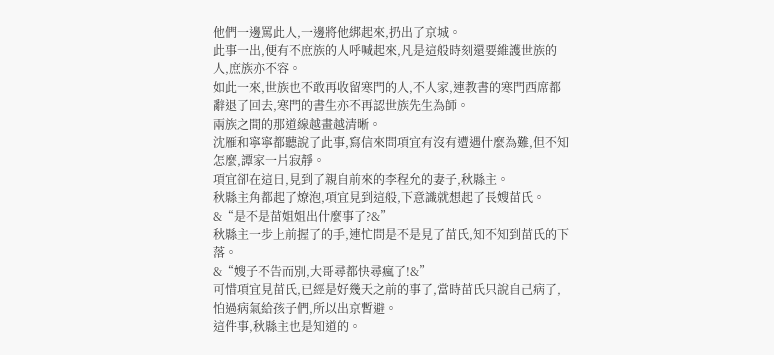他們一邊罵此人,一邊將他綁起來,扔出了京城。
此事一出,便有不庶族的人呼喊起來,凡是這般時刻還要維護世族的人,庶族亦不容。
如此一來,世族也不敢再收留寒門的人,不人家,連教書的寒門西席都辭退了回去,寒門的書生亦不再認世族先生為師。
兩族之間的那道線越畫越清晰。
沈雁和寧寧都聽說了此事,寫信來問項宜有沒有遭遇什麼為難,但不知怎麼,譚家一片寂靜。
項宜卻在這日,見到了親自前來的李程允的妻子,秋縣主。
秋縣主角都起了燎泡,項宜見到這般,下意識就想起了長嫂苗氏。
&“是不是苗姐姐出什麼事了?&”
秋縣主一步上前握了的手,連忙問是不是見了苗氏,知不知到苗氏的下落。
&“嫂子不告而別,大哥尋都快尋瘋了!&”
可惜項宜見苗氏,已經是好幾天之前的事了,當時苗氏只說自己病了,怕過病氣給孩子們,所以出京暫避。
這件事,秋縣主也是知道的。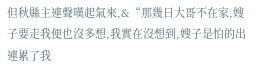但秋縣主連聲嘆起氣來,&“那幾日大哥不在家,嫂子要走我便也沒多想,我實在沒想到,嫂子是怕的出連累了我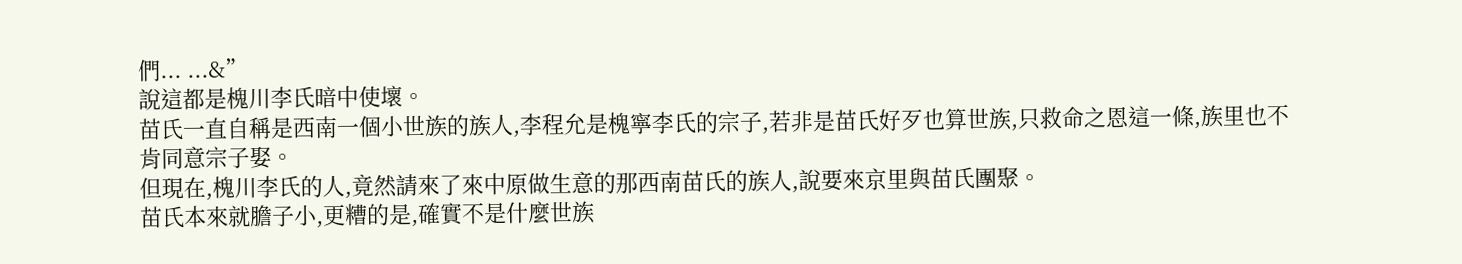們... ...&”
說這都是槐川李氏暗中使壞。
苗氏一直自稱是西南一個小世族的族人,李程允是槐寧李氏的宗子,若非是苗氏好歹也算世族,只救命之恩這一條,族里也不肯同意宗子娶。
但現在,槐川李氏的人,竟然請來了來中原做生意的那西南苗氏的族人,說要來京里與苗氏團聚。
苗氏本來就膽子小,更糟的是,確實不是什麼世族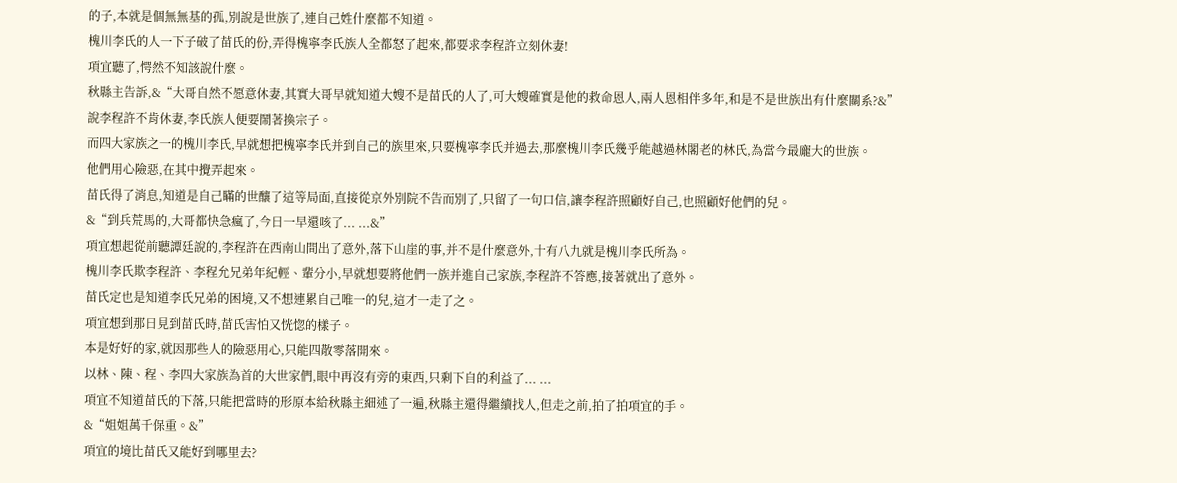的子,本就是個無無基的孤,別說是世族了,連自己姓什麼都不知道。
槐川李氏的人一下子破了苗氏的份,弄得槐寧李氏族人全都怒了起來,都要求李程許立刻休妻!
項宜聽了,愕然不知該說什麼。
秋縣主告訴,&“大哥自然不愿意休妻,其實大哥早就知道大嫂不是苗氏的人了,可大嫂確實是他的救命恩人,兩人恩相伴多年,和是不是世族出有什麼關系?&”
說李程許不肯休妻,李氏族人便要鬧著換宗子。
而四大家族之一的槐川李氏,早就想把槐寧李氏并到自己的族里來,只要槐寧李氏并過去,那麼槐川李氏幾乎能越過林閣老的林氏,為當今最龐大的世族。
他們用心險惡,在其中攪弄起來。
苗氏得了消息,知道是自己瞞的世釀了這等局面,直接從京外別院不告而別了,只留了一句口信,讓李程許照顧好自己,也照顧好他們的兒。
&“到兵荒馬的,大哥都快急瘋了,今日一早還咳了... ...&”
項宜想起從前聽譚廷說的,李程許在西南山間出了意外,落下山崖的事,并不是什麼意外,十有八九就是槐川李氏所為。
槐川李氏欺李程許、李程允兄弟年紀輕、輩分小,早就想要將他們一族并進自己家族,李程許不答應,接著就出了意外。
苗氏定也是知道李氏兄弟的困境,又不想連累自己唯一的兒,這才一走了之。
項宜想到那日見到苗氏時,苗氏害怕又恍惚的樣子。
本是好好的家,就因那些人的險惡用心,只能四散零落開來。
以林、陳、程、李四大家族為首的大世家們,眼中再沒有旁的東西,只剩下自的利益了... ...
項宜不知道苗氏的下落,只能把當時的形原本給秋縣主細述了一遍,秋縣主還得繼續找人,但走之前,拍了拍項宜的手。
&“姐姐萬千保重。&”
項宜的境比苗氏又能好到哪里去?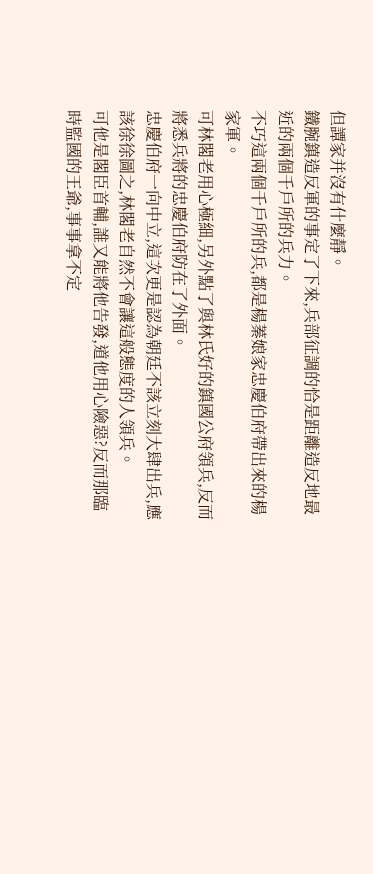但譚家并沒有什麼靜。
鐵腕鎮造反軍的事定了下來,兵部征調的恰是距離造反地最近的兩個千戶所的兵力。
不巧這兩個千戶所的兵,都是楊蓁娘家忠慶伯府帶出來的楊家軍。
可林閣老用心極細,另外點了與林氏好的鎮國公府領兵,反而將悉兵將的忠慶伯府防在了外面。
忠慶伯府一向中立,這次更是認為朝廷不該立刻大肆出兵,應該徐徐圖之,林閣老自然不會讓這般態度的人領兵。
可他是閣臣首輔,誰又能將他告發,道他用心險惡?反而那臨時監國的王爺,事事拿不定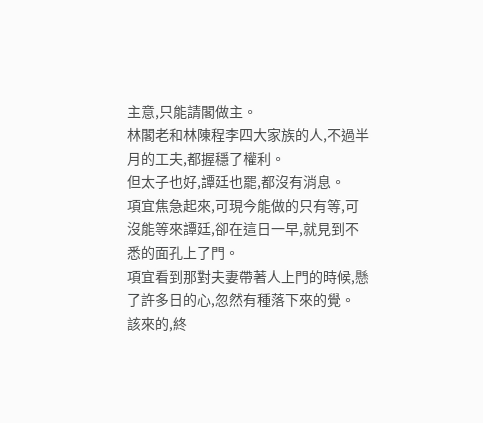主意,只能請閣做主。
林閣老和林陳程李四大家族的人,不過半月的工夫,都握穩了權利。
但太子也好,譚廷也罷,都沒有消息。
項宜焦急起來,可現今能做的只有等,可沒能等來譚廷,卻在這日一早,就見到不悉的面孔上了門。
項宜看到那對夫妻帶著人上門的時候,懸了許多日的心,忽然有種落下來的覺。
該來的,終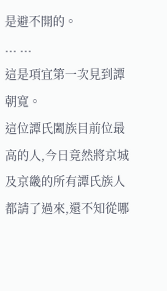是避不開的。
... ...
這是項宜第一次見到譚朝寬。
這位譚氏闔族目前位最高的人,今日竟然將京城及京畿的所有譚氏族人都請了過來,還不知從哪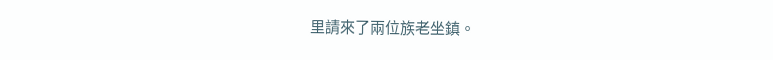里請來了兩位族老坐鎮。